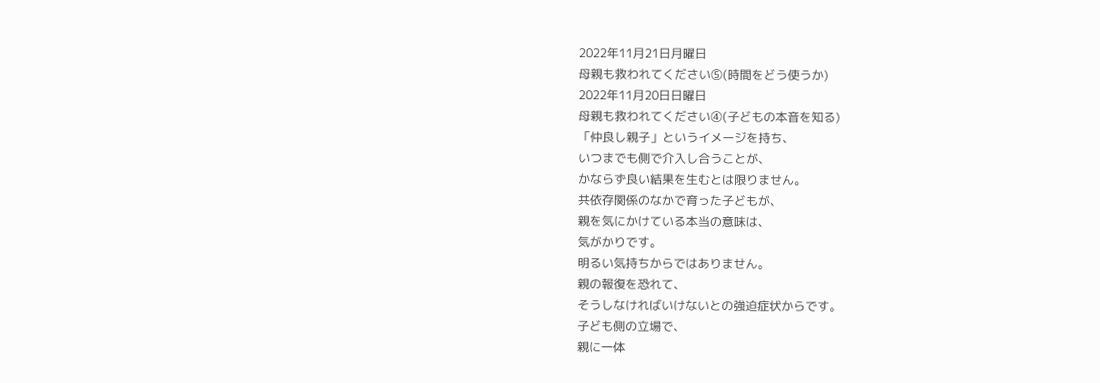2022年11月21日月曜日
母親も救われてください⑤(時間をどう使うか)
2022年11月20日日曜日
母親も救われてください④(子どもの本音を知る)
「仲良し親子」というイメージを持ち、
いつまでも側で介入し合うことが、
かならず良い結果を生むとは限りません。
共依存関係のなかで育った子どもが、
親を気にかけている本当の意味は、
気がかりです。
明るい気持ちからではありません。
親の報復を恐れて、
そうしなければいけないとの強迫症状からです。
子ども側の立場で、
親に一体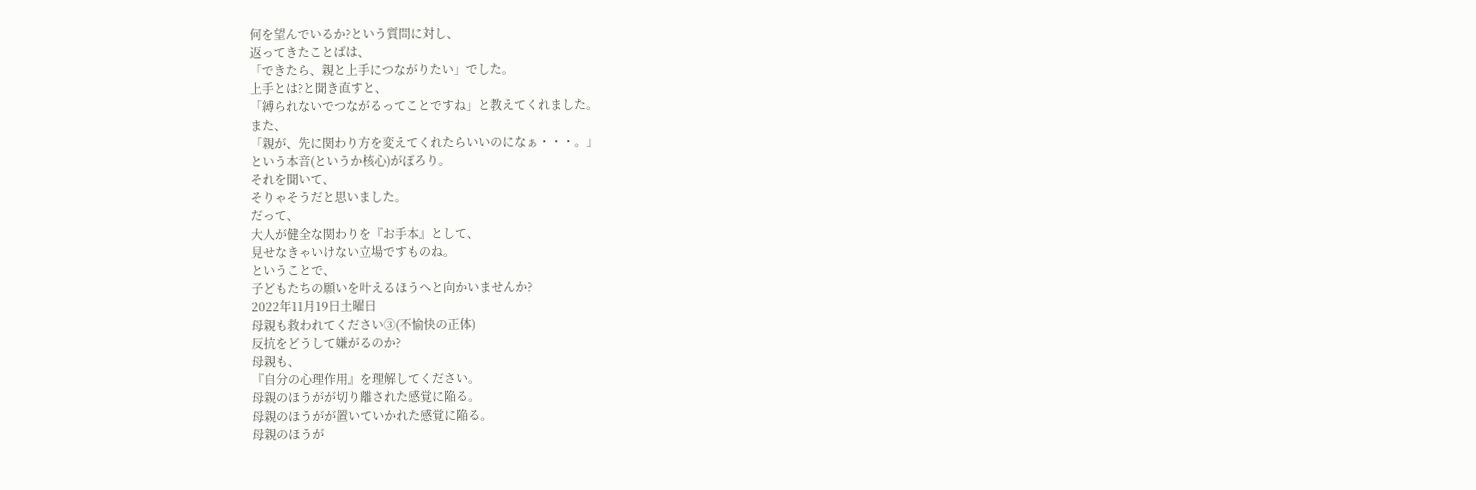何を望んでいるか?という質問に対し、
返ってきたことばは、
「できたら、親と上手につながりたい」でした。
上手とは?と聞き直すと、
「縛られないでつながるってことですね」と教えてくれました。
また、
「親が、先に関わり方を変えてくれたらいいのになぁ・・・。」
という本音(というか核心)がぽろり。
それを聞いて、
そりゃそうだと思いました。
だって、
大人が健全な関わりを『お手本』として、
見せなきゃいけない立場ですものね。
ということで、
子どもたちの願いを叶えるほうへと向かいませんか?
2022年11月19日土曜日
母親も救われてください③(不愉快の正体)
反抗をどうして嫌がるのか?
母親も、
『自分の心理作用』を理解してください。
母親のほうがが切り離された感覚に陥る。
母親のほうがが置いていかれた感覚に陥る。
母親のほうが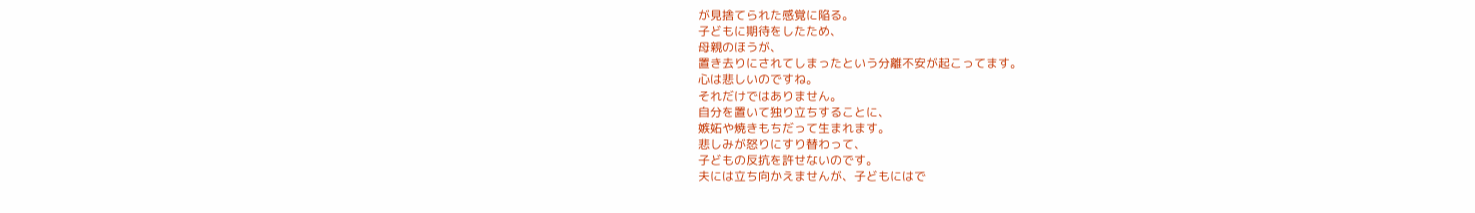が見捨てられた感覚に陥る。
子どもに期待をしたため、
母親のほうが、
置き去りにされてしまったという分離不安が起こってます。
心は悲しいのですね。
それだけではありません。
自分を置いて独り立ちすることに、
嫉妬や焼きもちだって生まれます。
悲しみが怒りにすり替わって、
子どもの反抗を許せないのです。
夫には立ち向かえませんが、子どもにはで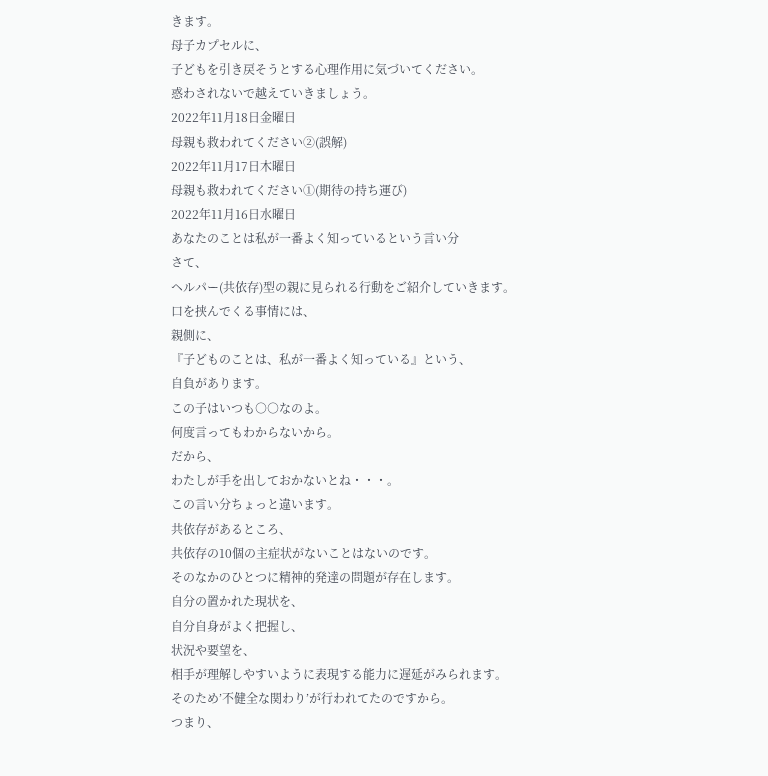きます。
母子カプセルに、
子どもを引き戻そうとする心理作用に気づいてください。
惑わされないで越えていきましょう。
2022年11月18日金曜日
母親も救われてください②(誤解)
2022年11月17日木曜日
母親も救われてください①(期待の持ち運び)
2022年11月16日水曜日
あなたのことは私が一番よく知っているという言い分
さて、
ヘルパー(共依存)型の親に見られる行動をご紹介していきます。
口を挟んでくる事情には、
親側に、
『子どものことは、私が一番よく知っている』という、
自負があります。
この子はいつも○○なのよ。
何度言ってもわからないから。
だから、
わたしが手を出しておかないとね・・・。
この言い分ちょっと違います。
共依存があるところ、
共依存の10個の主症状がないことはないのです。
そのなかのひとつに精神的発達の問題が存在します。
自分の置かれた現状を、
自分自身がよく把握し、
状況や要望を、
相手が理解しやすいように表現する能力に遅延がみられます。
そのため’不健全な関わり’が行われてたのですから。
つまり、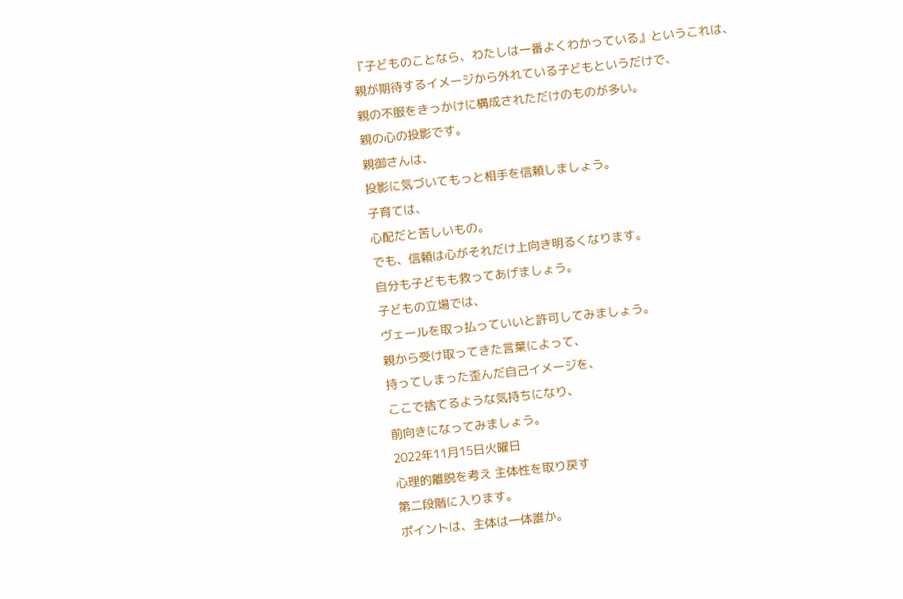『子どものことなら、わたしは一番よくわかっている』というこれは、
親が期待するイメージから外れている子どもというだけで、
親の不服をきっかけに構成されただけのものが多い。
親の心の投影です。
親御さんは、
投影に気づいてもっと相手を信頼しましょう。
子育ては、
心配だと苦しいもの。
でも、信頼は心がそれだけ上向き明るくなります。
自分も子どもも救ってあげましょう。
子どもの立場では、
ヴェールを取っ払っていいと許可してみましょう。
親から受け取ってきた言葉によって、
持ってしまった歪んだ自己イメージを、
ここで捨てるような気持ちになり、
前向きになってみましょう。
2022年11月15日火曜日
心理的離脱を考え 主体性を取り戻す
第二段階に入ります。
ポイントは、主体は一体誰か。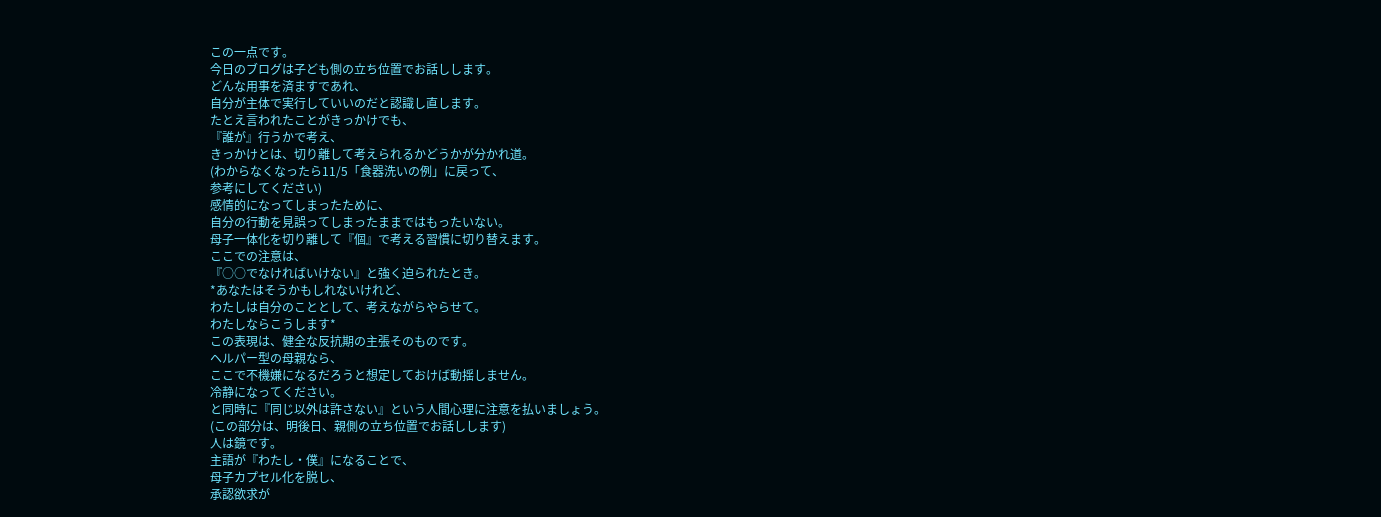この一点です。
今日のブログは子ども側の立ち位置でお話しします。
どんな用事を済ますであれ、
自分が主体で実行していいのだと認識し直します。
たとえ言われたことがきっかけでも、
『誰が』行うかで考え、
きっかけとは、切り離して考えられるかどうかが分かれ道。
(わからなくなったら11/5「食器洗いの例」に戻って、
参考にしてください)
感情的になってしまったために、
自分の行動を見誤ってしまったままではもったいない。
母子一体化を切り離して『個』で考える習慣に切り替えます。
ここでの注意は、
『○○でなければいけない』と強く迫られたとき。
*あなたはそうかもしれないけれど、
わたしは自分のこととして、考えながらやらせて。
わたしならこうします*
この表現は、健全な反抗期の主張そのものです。
ヘルパー型の母親なら、
ここで不機嫌になるだろうと想定しておけば動揺しません。
冷静になってください。
と同時に『同じ以外は許さない』という人間心理に注意を払いましょう。
(この部分は、明後日、親側の立ち位置でお話しします)
人は鏡です。
主語が『わたし・僕』になることで、
母子カプセル化を脱し、
承認欲求が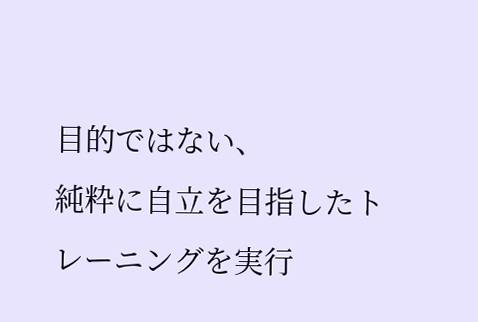目的ではない、
純粋に自立を目指したトレーニングを実行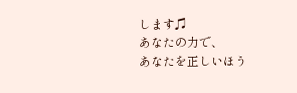します♫
あなたの力で、
あなたを正しいほう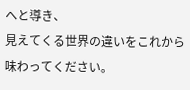へと導き、
見えてくる世界の違いをこれから味わってください。